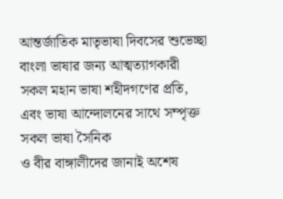আন্তর্জাতিক মাতৃভাষা দিবসের শুভেচ্ছা
বাংলা ভাষার জন্য আত্মত্যাগকারী
সকল মহান ভাষা শহীদগণের প্রতি,
এবং ভাষা আন্দোলনের সাথে সম্পৃক্ত
সকল ভাষা সৈনিক
ও বীর বাঙ্গালীদের জানাই অশেষ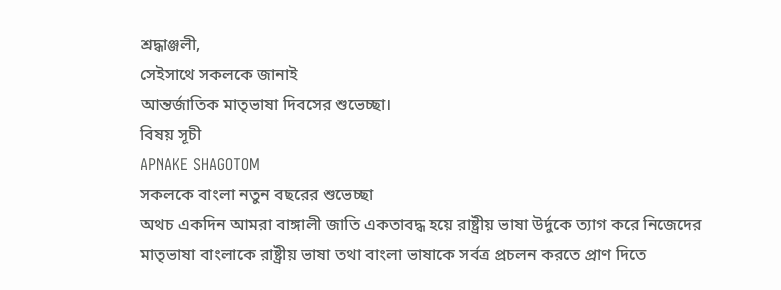শ্রদ্ধাঞ্জলী,
সেইসাথে সকলকে জানাই
আন্তর্জাতিক মাতৃভাষা দিবসের শুভেচ্ছা।
বিষয় সূচী
APNAKE SHAGOTOM
সকলকে বাংলা নতুন বছরের শুভেচ্ছা
অথচ একদিন আমরা বাঙ্গালী জাতি একতাবদ্ধ হয়ে রাষ্ট্রীয় ভাষা উর্দুকে ত্যাগ করে নিজেদের মাতৃভাষা বাংলাকে রাষ্ট্রীয় ভাষা তথা বাংলা ভাষাকে সর্বত্র প্রচলন করতে প্রাণ দিতে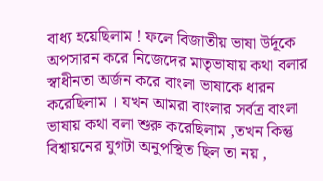বাধ্য হয়েছিলাম ! ফলে বিজাতীয় ভাষা উর্দূকে অপসারন করে নিজেদের মাতৃভাষায় কথা বলার স্বাধীনতা অর্জন করে বাংলা ভাষাকে ধারন করেছিলাম । যখন আমরা বাংলার সর্বত্র বাংলা ভাষায় কথা বলা শুরু করেছিলাম ,তখন কিন্তু বিশ্বায়নের যুগটা অনুপস্থিত ছিল তা নয় ,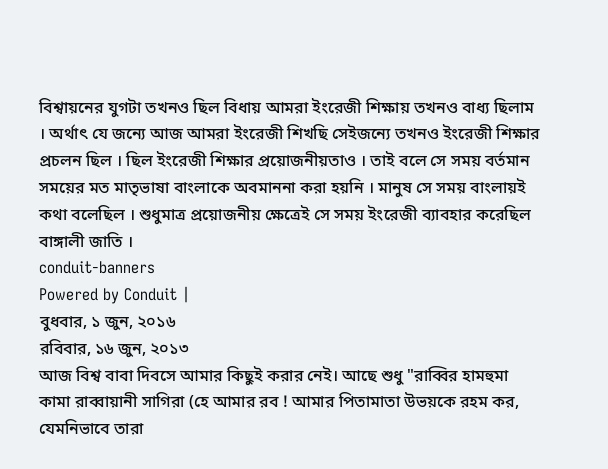বিশ্বায়নের যুগটা তখনও ছিল বিধায় আমরা ইংরেজী শিক্ষায় তখনও বাধ্য ছিলাম । অর্থাৎ যে জন্যে আজ আমরা ইংরেজী শিখছি সেইজন্যে তখনও ইংরেজী শিক্ষার প্রচলন ছিল । ছিল ইংরেজী শিক্ষার প্রয়োজনীয়তাও । তাই বলে সে সময় বর্তমান সময়ের মত মাতৃভাষা বাংলাকে অবমাননা করা হয়নি । মানুষ সে সময় বাংলায়ই কথা বলেছিল । শুধুমাত্র প্রয়োজনীয় ক্ষেত্রেই সে সময় ইংরেজী ব্যাবহার করেছিল বাঙ্গালী জাতি ।
conduit-banners
Powered by Conduit |
বুধবার, ১ জুন, ২০১৬
রবিবার, ১৬ জুন, ২০১৩
আজ বিশ্ব বাবা দিবসে আমার কিছুই করার নেই। আছে শুধু "রাব্বির হামহুমা কামা রাব্বায়ানী সাগিরা (হে আমার রব ! আমার পিতামাতা উভয়কে রহম কর, যেমনিভাবে তারা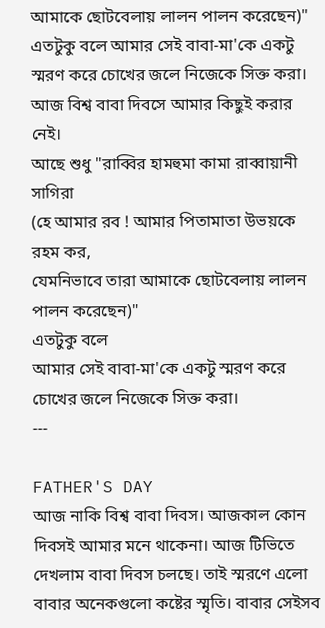আমাকে ছোটবেলায় লালন পালন করেছেন)" এতটুকু বলে আমার সেই বাবা-মা'কে একটু স্মরণ করে চোখের জলে নিজেকে সিক্ত করা।
আজ বিশ্ব বাবা দিবসে আমার কিছুই করার নেই।
আছে শুধু "রাব্বির হামহুমা কামা রাব্বায়ানী সাগিরা
(হে আমার রব ! আমার পিতামাতা উভয়কে রহম কর,
যেমনিভাবে তারা আমাকে ছোটবেলায় লালন পালন করেছেন)"
এতটুকু বলে
আমার সেই বাবা-মা'কে একটু স্মরণ করে
চোখের জলে নিজেকে সিক্ত করা।
---

FATHER'S DAY
আজ নাকি বিশ্ব বাবা দিবস। আজকাল কোন দিবসই আমার মনে থাকেনা। আজ টিভিতে দেখলাম বাবা দিবস চলছে। তাই স্মরণে এলো বাবার অনেকগুলো কষ্টের স্মৃতি। বাবার সেইসব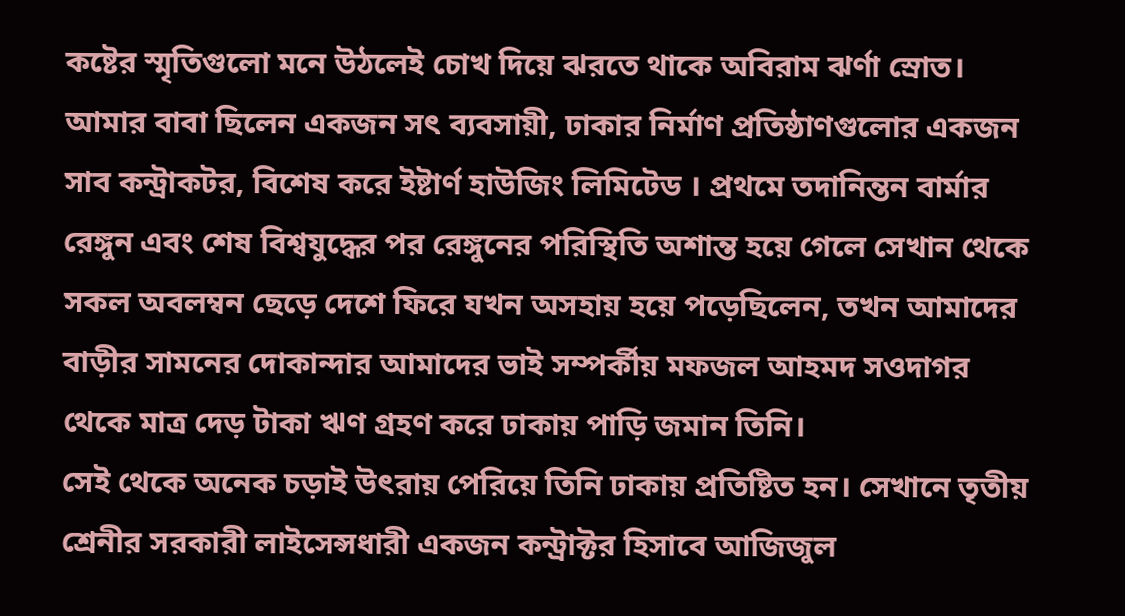কষ্টের স্মৃতিগুলো মনে উঠলেই চোখ দিয়ে ঝরতে থাকে অবিরাম ঝর্ণা স্রোত।
আমার বাবা ছিলেন একজন সৎ ব্যবসায়ী, ঢাকার নির্মাণ প্রতিষ্ঠাণগুলোর একজন সাব কন্ট্রাকটর, বিশেষ করে ইষ্টার্ণ হাউজিং লিমিটেড । প্রথমে তদানিন্তন বার্মার রেঙ্গুন এবং শেষ বিশ্বযুদ্ধের পর রেঙ্গুনের পরিস্থিতি অশান্ত হয়ে গেলে সেখান থেকে সকল অবলম্বন ছেড়ে দেশে ফিরে যখন অসহায় হয়ে পড়েছিলেন, তখন আমাদের বাড়ীর সামনের দোকান্দার আমাদের ভাই সম্পর্কীয় মফজল আহমদ সওদাগর থেকে মাত্র দেড় টাকা ঋণ গ্রহণ করে ঢাকায় পাড়ি জমান তিনি।
সেই থেকে অনেক চড়াই উৎরায় পেরিয়ে তিনি ঢাকায় প্রতিষ্টিত হন। সেখানে তৃতীয় শ্রেনীর সরকারী লাইসেন্সধারী একজন কন্ট্রাক্টর হিসাবে আজিজুল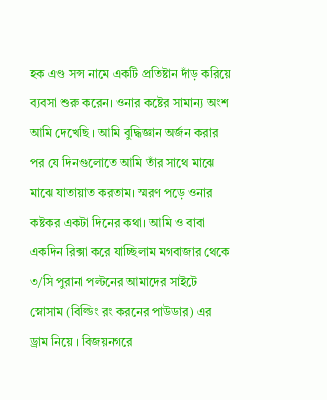হক এণ্ড সন্স নামে একটি প্রতিষ্টান দাঁড় করিয়ে ব্যবসা শুরু করেন। ওনার কষ্টের সামান্য অংশ আমি দেখেছি । আমি বুদ্ধিজ্ঞান অর্জন করার পর যে দিনগুলোতে আমি তাঁর সাথে মাঝে মাঝে যাতায়াত করতাম। স্মরণ পড়ে ওনার কষ্টকর একটা দিনের কথা। আমি ও বাবা একদিন রিক্সা করে যাচ্ছিলাম মগবাজার থেকে ৩/সি পুরানা পল্টনের আমাদের সাইটে স্নোসাম (বিল্ডিং রং করনের পাউডার) এর ড্রাম নিয়ে । বিজয়নগরে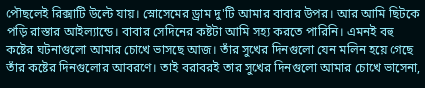পৌছলেই রিক্সাটি উল্টে যায়। স্নোসেমের ড্রাম দু'টি আমার বাবার উপর। আর আমি ছিটকে পড়ি রাস্তার আইল্যান্ডে। বাবার সেদিনের কষ্টটা আমি সহ্য করতে পারিনি। এমনই বহু কষ্টের ঘটনাগুলো আমার চোখে ভাসছে আজ। তাঁর সুখের দিনগুলো যেন মলিন হয়ে গেছে তাঁর কষ্টের দিনগুলোর আবরণে। তাই বরাবরই তার সুখের দিনগুলো আমার চোখে ভাসেনা,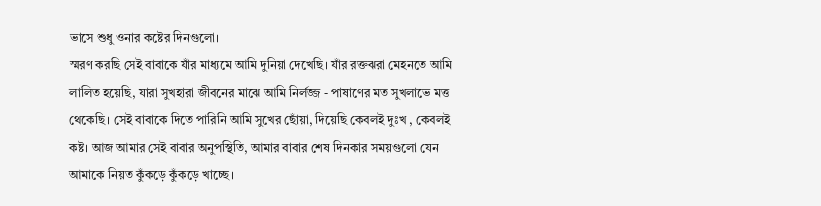ভাসে শুধু ওনার কষ্টের দিনগুলো।
স্মরণ করছি সেই বাবাকে যাঁর মাধ্যমে আমি দুনিয়া দেখেছি। যাঁর রক্তঝরা মেহনতে আমি লালিত হয়েছি, যারা সুখহারা জীবনের মাঝে আমি নির্লজ্জ - পাষাণের মত সুখলাভে মত্ত থেকেছি। সেই বাবাকে দিতে পারিনি আমি সুখের ছোঁয়া, দিয়েছি কেবলই দুঃখ , কেবলই কষ্ট। আজ আমার সেই বাবার অনুপস্থিতি, আমার বাবার শেষ দিনকার সময়গুলো যেন আমাকে নিয়ত কুঁকড়ে কুঁকড়ে খাচ্ছে।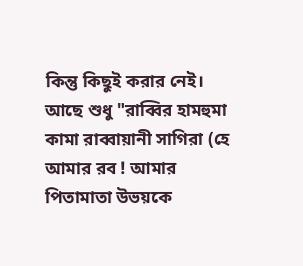কিন্তু কিছুই করার নেই। আছে শুধু "রাব্বির হামহুমা কামা রাব্বায়ানী সাগিরা (হে আমার রব ! আমার পিতামাতা উভয়কে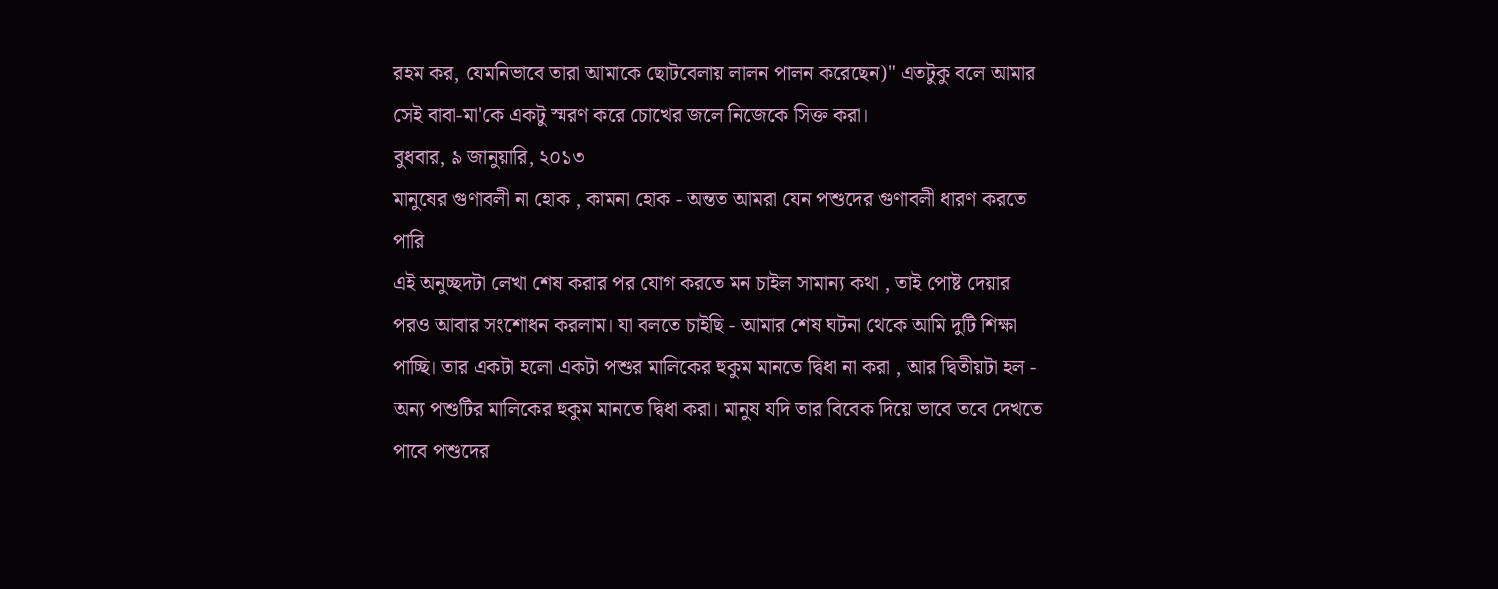রহম কর, যেমনিভাবে তারা আমাকে ছোটবেলায় লালন পালন করেছেন)" এতটুকু বলে আমার সেই বাবা-মা'কে একটু স্মরণ করে চোখের জলে নিজেকে সিক্ত করা।
বুধবার, ৯ জানুয়ারি, ২০১৩
মানুষের গুণাবলী না হোক , কামনা হোক - অন্তত আমরা যেন পশুদের গুণাবলী ধারণ করতে পারি
এই অনুচ্ছদটা লেখা শেষ করার পর যোগ করতে মন চাইল সামান্য কথা , তাই পোষ্ট দেয়ার পরও আবার সংশোধন করলাম। যা বলতে চাইছি - আমার শেষ ঘটনা থেকে আমি দুটি শিক্ষা পাচ্ছি। তার একটা হলো একটা পশুর মালিকের হুকুম মানতে দ্বিধা না করা , আর দ্বিতীয়টা হল - অন্য পশুটির মালিকের হুকুম মানতে দ্বিধা করা। মানুষ যদি তার বিবেক দিয়ে ভাবে তবে দেখতে পাবে পশুদের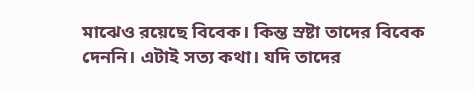মাঝেও রয়েছে বিবেক। কিন্ত স্রষ্টা তাদের বিবেক দেননি। এটাই সত্য কথা। যদি তাদের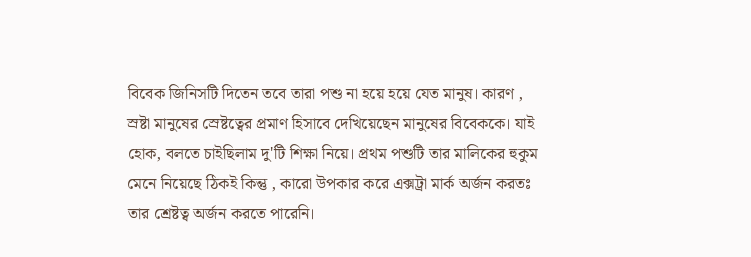বিবেক জিনিসটি দিতেন তবে তারা পশু না হয়ে হয়ে যেত মানুষ। কারণ , স্রষ্টা মানুষের স্রেষ্টত্বের প্রমাণ হিসাবে দেখিয়েছেন মানুষের বিবেককে। যাই হোক, বলতে চাইছিলাম দু'টি শিক্ষা নিয়ে। প্রথম পশুটি তার মালিকের হুকুম মেনে নিয়েছে ঠিকই কিন্তু , কারো উপকার করে এক্সট্রা মার্ক অর্জন করতঃ তার শ্রেষ্টত্ব অর্জন করতে পারেনি।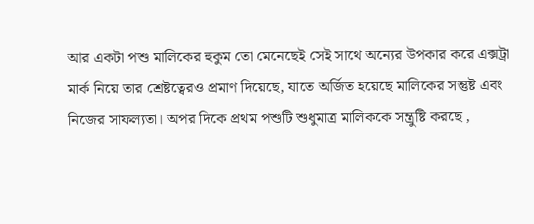আর একটা পশু মালিকের হুকুম তো মেনেছেই সেই সাথে অন্যের উপকার করে এক্সট্রা মার্ক নিয়ে তার শ্রেষ্টত্বেরও প্রমাণ দিয়েছে, যাতে অর্জিত হয়েছে মালিকের সন্তুষ্ট এবং নিজের সাফল্যতা। অপর দিকে প্রথম পশুটি শুধুমাত্র মালিককে সন্ত্রুষ্টি করছে ,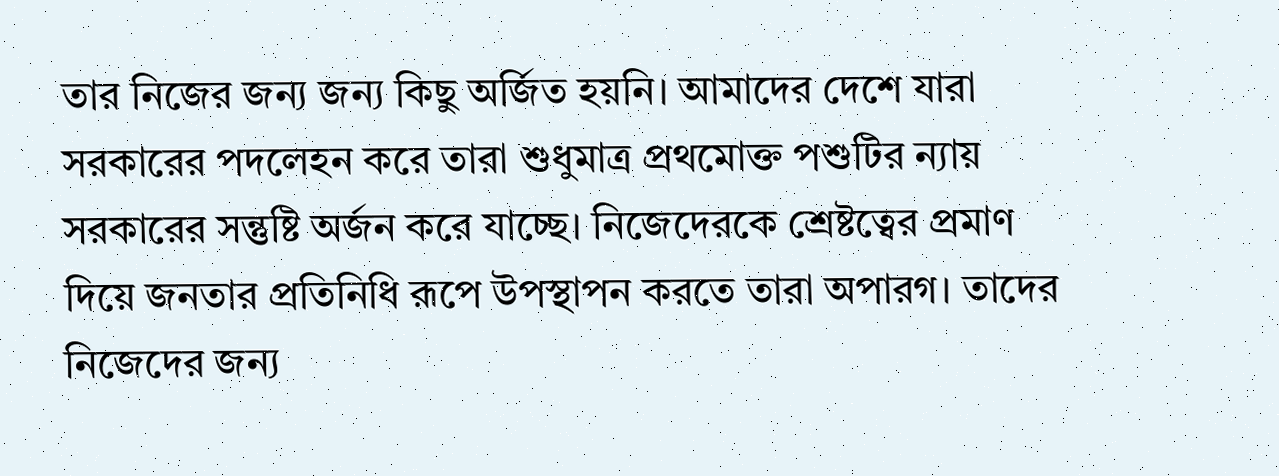তার নিজের জন্য জন্য কিছু অর্জিত হয়নি। আমাদের দেশে যারা সরকারের পদলেহন করে তারা শুধুমাত্র প্রথমোক্ত পশুটির ন্যায় সরকারের সন্তুষ্টি অর্জন করে যাচ্ছে। নিজেদেরকে শ্রেষ্টত্বের প্রমাণ দিয়ে জনতার প্রতিনিধি রূপে উপস্থাপন করতে তারা অপারগ। তাদের নিজেদের জন্য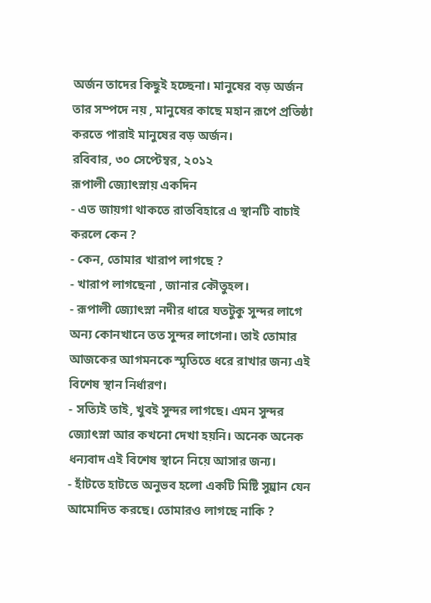অর্জন তাদের কিছুই হচ্ছেনা। মানুষের বড় অর্জন তার সম্পদে নয় , মানুষের কাছে মহান রূপে প্রতিষ্ঠা করতে পারাই মানুষের বড় অর্জন।
রবিবার, ৩০ সেপ্টেম্বর, ২০১২
রূপালী জ্যোৎস্নায় একদিন
- এত জায়গা থাকতে রাতবিহারে এ স্থানটি বাচাই করলে কেন ?
- কেন, তোমার খারাপ লাগছে ?
- খারাপ লাগছেনা , জানার কৌতুহল।
- রূপালী জ্যোৎস্না নদীর ধারে যতটুকু সুন্দর লাগে অন্য কোনখানে তত সুন্দর লাগেনা। তাই তোমার আজকের আগমনকে স্মৃতিতে ধরে রাখার জন্য এই বিশেষ স্থান নির্ধারণ।
- সত্যিই তাই, খুবই সুন্দর লাগছে। এমন সুন্দর জ্যোৎস্না আর কখনো দেখা হয়নি। অনেক অনেক ধন্যবাদ এই বিশেষ স্থানে নিয়ে আসার জন্য।
- হাঁটতে হাটতে অনুভব হলো একটি মিষ্টি সুঘ্রান যেন আমোদিত করছে। তোমারও লাগছে নাকি ?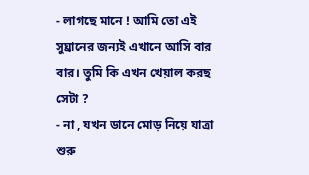- লাগছে মানে ! আমি তো এই সুঘ্রানের জন্যই এখানে আসি বার বার। তুমি কি এখন খেয়াল করছ সেটা ?
- না , যখন ডানে মোড় নিয়ে যাত্রা শুরু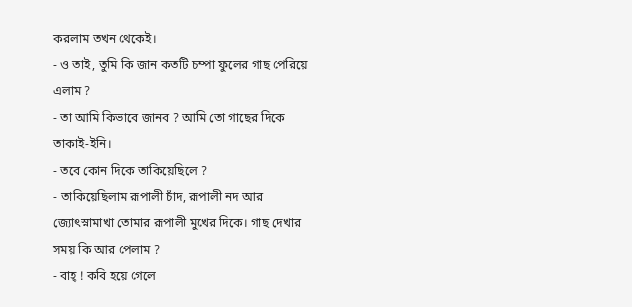করলাম তখন থেকেই।
- ও তাই, তুমি কি জান কতটি চম্পা ফুলের গাছ পেরিয়ে এলাম ?
- তা আমি কিভাবে জানব ? আমি তো গাছের দিকে তাকাই-ইনি।
- তবে কোন দিকে তাকিয়েছিলে ?
- তাকিয়েছিলাম রূপালী চাঁদ, রূপালী নদ আর জ্যোৎস্নামাখা তোমার রূপালী মুখের দিকে। গাছ দেখার সময় কি আর পেলাম ?
- বাহ্ ! কবি হয়ে গেলে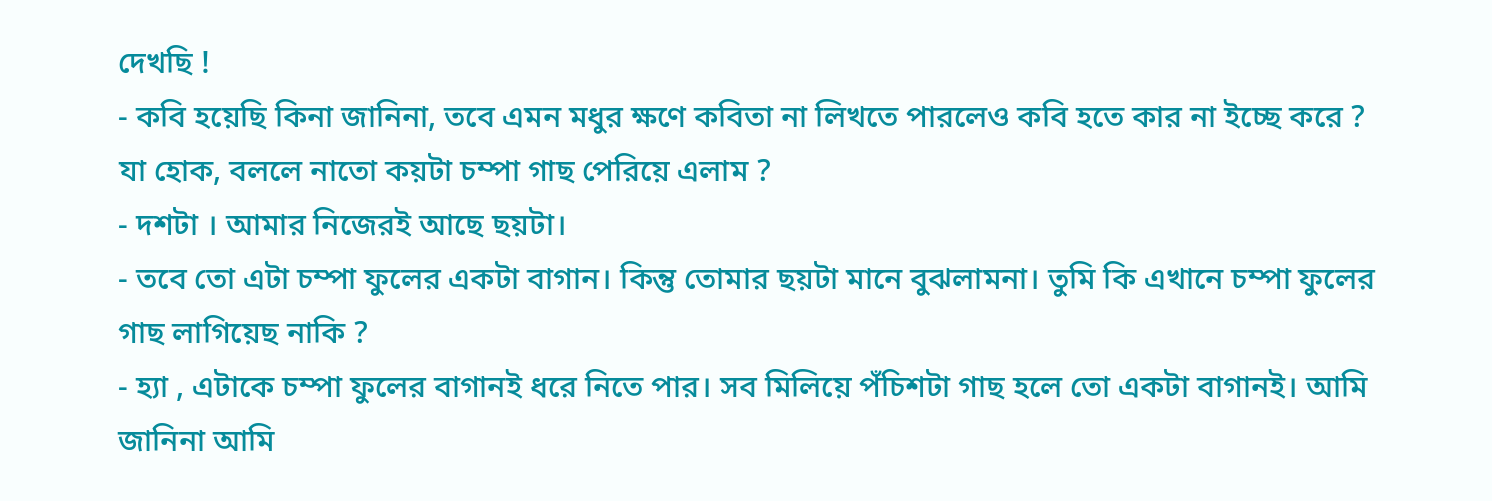দেখছি !
- কবি হয়েছি কিনা জানিনা, তবে এমন মধুর ক্ষণে কবিতা না লিখতে পারলেও কবি হতে কার না ইচ্ছে করে ? যা হোক, বললে নাতো কয়টা চম্পা গাছ পেরিয়ে এলাম ?
- দশটা । আমার নিজেরই আছে ছয়টা।
- তবে তো এটা চম্পা ফুলের একটা বাগান। কিন্তু তোমার ছয়টা মানে বুঝলামনা। তুমি কি এখানে চম্পা ফুলের গাছ লাগিয়েছ নাকি ?
- হ্যা , এটাকে চম্পা ফুলের বাগানই ধরে নিতে পার। সব মিলিয়ে পঁচিশটা গাছ হলে তো একটা বাগানই। আমি জানিনা আমি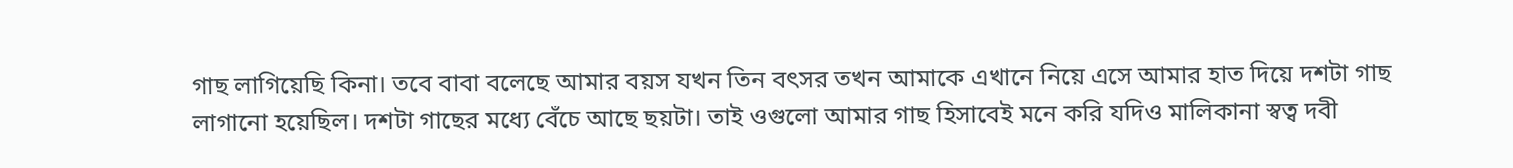গাছ লাগিয়েছি কিনা। তবে বাবা বলেছে আমার বয়স যখন তিন বৎসর তখন আমাকে এখানে নিয়ে এসে আমার হাত দিয়ে দশটা গাছ লাগানো হয়েছিল। দশটা গাছের মধ্যে বেঁচে আছে ছয়টা। তাই ওগুলো আমার গাছ হিসাবেই মনে করি যদিও মালিকানা স্বত্ব দবী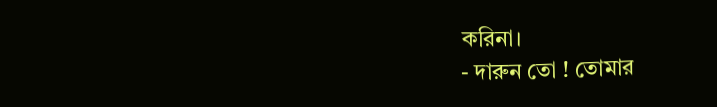করিনা।
- দারুন তো ! তোমার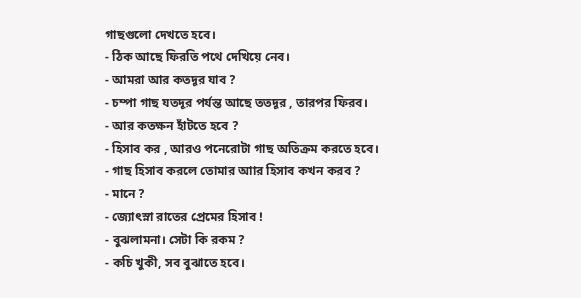গাছগুলো দেখতে হবে।
- ঠিক আছে ফিরতি পথে দেখিয়ে নেব।
- আমরা আর কতদূর যাব ?
- চম্পা গাছ যতদূর পর্যন্ত আছে ততদূর , তারপর ফিরব।
- আর কতক্ষন হাঁটতে হবে ?
- হিসাব কর , আরও পনেরোটা গাছ অতিক্রম করতে হবে।
- গাছ হিসাব করলে তোমার আার হিসাব কখন করব ?
- মানে ?
- জ্যোৎস্না রাতের প্রেমের হিসাব !
- বুঝলামনা। সেটা কি রকম ?
- কচি খুকী, সব বুঝাতে হবে।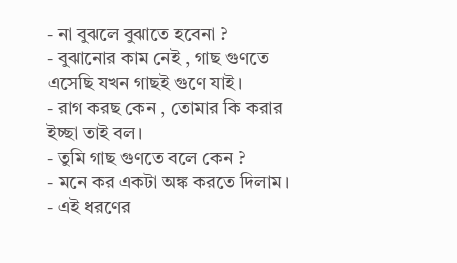- না বুঝলে বুঝাতে হবেনা ?
- বুঝানোর কাম নেই , গাছ গুণতে এসেছি যখন গাছই গুণে যাই।
- রাগ করছ কেন , তোমার কি করার ইচ্ছা তাই বল।
- তুমি গাছ গুণতে বলে কেন ?
- মনে কর একটা অঙ্ক করতে দিলাম।
- এই ধরণের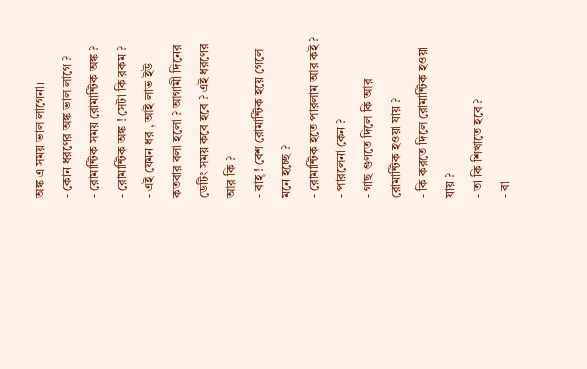অঙ্ক এ সময় ভাল লাগেনা।
- কোন ধরণের অঙ্ক ভাল লাগে ?
- রোমান্টিক সময় রোমান্টিক অঙ্ক ?
- রোমান্টিক অঙ্ক ! সেটা কি রকম ?
- এই যেমন ধর , আই লাভ ইউ কতবার বলা হলো ? আগামী দিনের ডেটিং সময় কবে হবে ? এই ধরণের আর কি ?
- বাহ্ ! বেশ রোমান্টিক হয়ে গেলে মনে হচ্ছে ?
- রোমান্টিক হতে পারলাম আর কই ?
- পারলেনা কেন ?
- গাছ গুণতে দিলে কি আর রোমান্টিক হওয়া যায় ?
- কি করতে দিলে রোমান্টিক হওয়া যায় ?
- তা কি শিখাতে হবে ?
- বা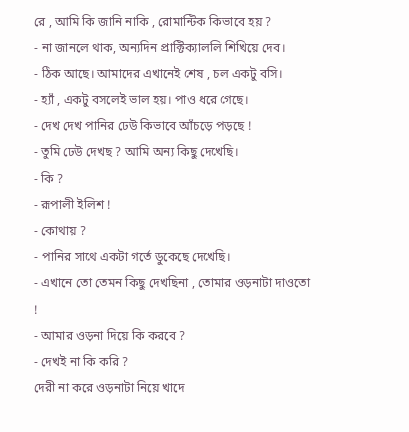রে , আমি কি জানি নাকি , রোমান্টিক কিভাবে হয় ?
- না জানলে থাক, অন্যদিন প্রাক্টিক্যাললি শিখিয়ে দেব।
- ঠিক আছে। আমাদের এখানেই শেষ , চল একটু বসি।
- হ্যাঁ , একটু বসলেই ভাল হয়। পাও ধরে গেছে।
- দেখ দেখ পানির ঢেউ কিভাবে আঁচড়ে পড়ছে !
- তুমি ঢেউ দেখছ ? আমি অন্য কিছু দেখেছি।
- কি ?
- রূপালী ইলিশ !
- কোথায় ?
- পানির সাথে একটা গর্তে ডুকেছে দেখেছি।
- এখানে তো তেমন কিছু দেখছিনা , তোমার ওড়নাটা দাওতো !
- আমার ওড়না দিয়ে কি করবে ?
- দেখই না কি করি ?
দেরী না করে ওড়নাটা নিয়ে খাদে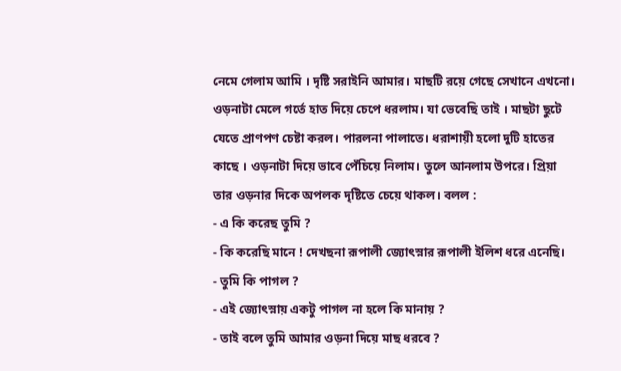নেমে গেলাম আমি । দৃষ্টি সরাইনি আমার। মাছটি রয়ে গেছে সেখানে এখনো। ওড়নাটা মেলে গর্তে হাত দিয়ে চেপে ধরলাম। যা ভেবেছি তাই । মাছটা ছুটে যেতে প্রাণপণ চেষ্টা করল। পারলনা পালাতে। ধরাশায়ী হলো দুটি হাতের কাছে । ওড়নাটা দিয়ে ভাবে পেঁচিয়ে নিলাম। তুলে আনলাম উপরে। প্রিয়া তার ওড়নার দিকে অপলক দৃষ্টিতে চেয়ে থাকল। বলল :
- এ কি করেছ তুমি ?
- কি করেছি মানে ! দেখছনা রূপালী জ্যোৎস্নার রূপালী ইলিশ ধরে এনেছি।
- তুমি কি পাগল ?
- এই জ্যোৎস্নায় একটু পাগল না হলে কি মানায় ?
- তাই বলে তুমি আমার ওড়না দিয়ে মাছ ধরবে ?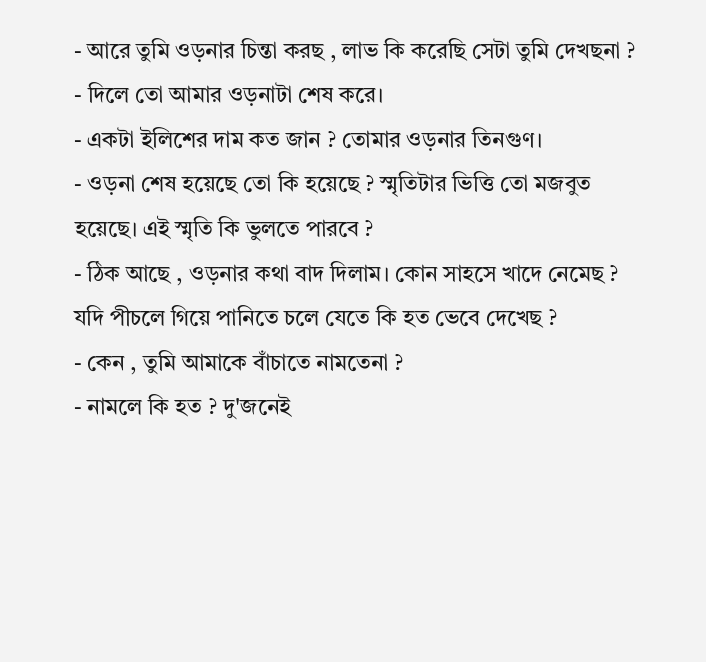- আরে তুমি ওড়নার চিন্তা করছ , লাভ কি করেছি সেটা তুমি দেখছনা ?
- দিলে তো আমার ওড়নাটা শেষ করে।
- একটা ইলিশের দাম কত জান ? তোমার ওড়নার তিনগুণ।
- ওড়না শেষ হয়েছে তো কি হয়েছে ? স্মৃতিটার ভিত্তি তো মজবুত হয়েছে। এই স্মৃতি কি ভুলতে পারবে ?
- ঠিক আছে , ওড়নার কথা বাদ দিলাম। কোন সাহসে খাদে নেমেছ ? যদি পীচলে গিয়ে পানিতে চলে যেতে কি হত ভেবে দেখেছ ?
- কেন , তুমি আমাকে বাঁচাতে নামতেনা ?
- নামলে কি হত ? দু'জনেই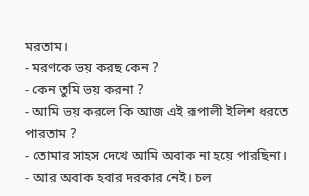মরতাম।
- মরণকে ভয় করছ কেন ?
- কেন তুমি ভয় করনা ?
- আমি ভয় করলে কি আজ এই রূপালী ইলিশ ধরতে পারতাম ?
- তোমার সাহস দেখে আমি অবাক না হয়ে পারছিনা।
- আর অবাক হবার দরকার নেই। চল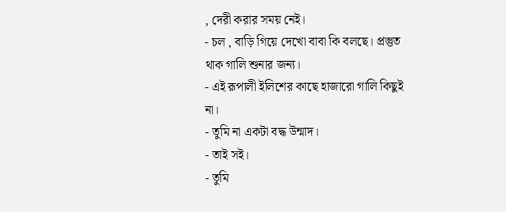, দেরী করার সময় নেই।
- চল , বাড়ি গিয়ে দেখো বাবা কি বলছে। প্রস্তুত থাক গালি শুনার জন্য।
- এই রূপালী ইলিশের কাছে হাজারো গালি কিছুই না।
- তুমি না একটা বদ্ধ উন্মাদ।
- তাই সই।
- তুমি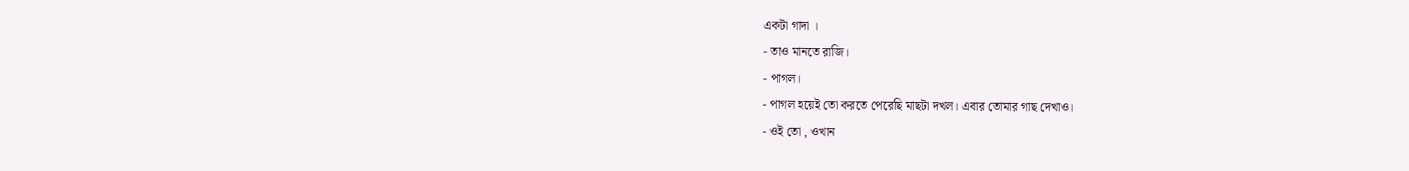একটা গাদা ।
- তাও মানতে রাজি।
- পাগল।
- পাগল হয়েই তো করতে পেরেছি মাছটা দখল। এবার তোমার গাছ দেখাও।
- ওই তো , ওখান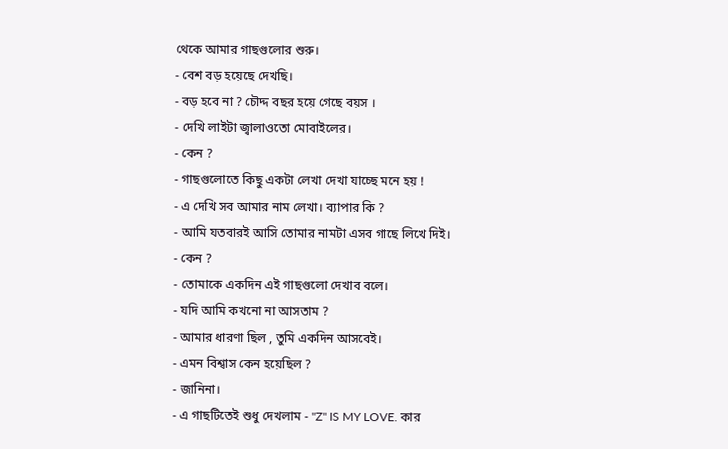থেকে আমার গাছগুলোর শুরু।
- বেশ বড় হয়েছে দেখছি।
- বড় হবে না ? চৌদ্দ বছর হয়ে গেছে বয়স ।
- দেখি লাইটা জ্বালাওতো মোবাইলের।
- কেন ?
- গাছগুলোতে কিছু একটা লেখা দেখা যাচ্ছে মনে হয় !
- এ দেখি সব আমার নাম লেখা। ব্যাপার কি ?
- আমি যতবারই আসি তোমার নামটা এসব গাছে লিখে দিই।
- কেন ?
- তোমাকে একদিন এই গাছগুলো দেখাব বলে।
- যদি আমি কখনো না আসতাম ?
- আমার ধারণা ছিল , তুমি একদিন আসবেই।
- এমন বিশ্বাস কেন হয়েছিল ?
- জানিনা।
- এ গাছটিতেই শুধু দেখলাম - "Z" IS MY LOVE. কার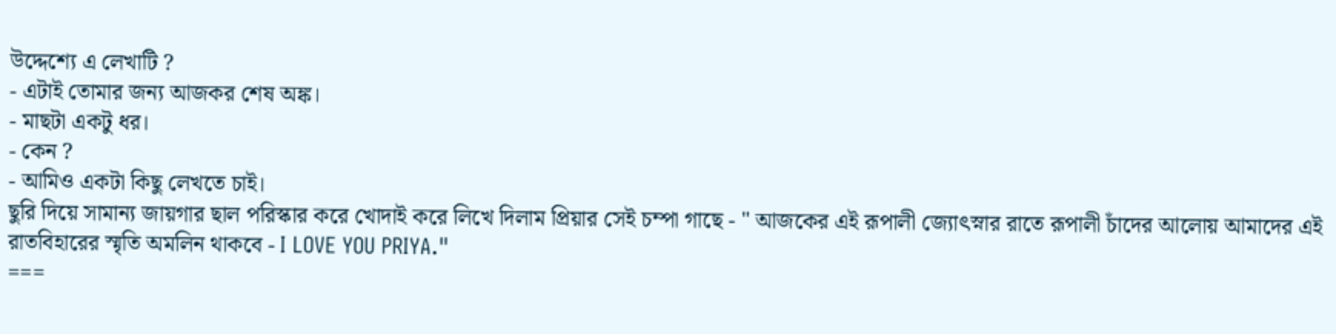উদ্দেশ্যে এ লেখাটি ?
- এটাই তোমার জন্য আজকর শেষ অঙ্ক।
- মাছটা একটু ধর।
- কেন ?
- আমিও একটা কিছু লেখতে চাই।
ছুরি দিয়ে সামান্য জায়গার ছাল পরিস্কার করে খোদাই করে লিখে দিলাম প্রিয়ার সেই চম্পা গাছে - " আজকের এই রূপালী জ্যোৎস্নার রাতে রূপালী চাঁদের আলোয় আমাদের এই রাতবিহারের স্মৃতি অমলিন থাকবে - I LOVE YOU PRIYA."
===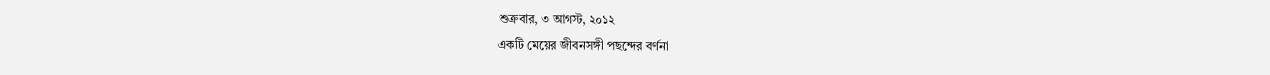শুক্রবার, ৩ আগস্ট, ২০১২
একটি মেয়ের জীবনসঙ্গী পছন্দের বর্ণনা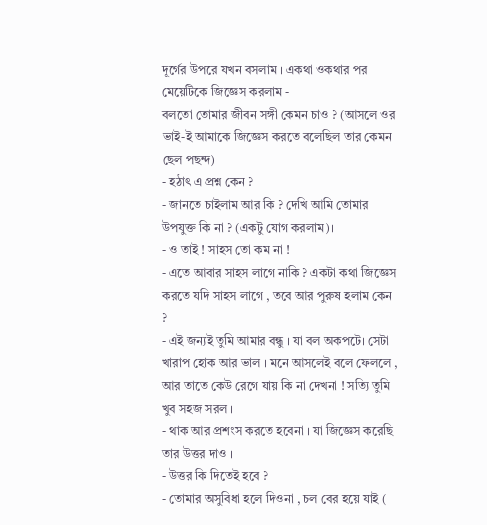দূর্গের উপরে যখন বসলাম । একথা ওকথার পর মেয়েটিকে জিজ্ঞেস করলাম -
বলতো তোমার জীবন সঙ্গী কেমন চাও ? (আসলে ওর ভাই-ই আমাকে জিজ্ঞেস করতে বলেছিল তার কেমন ছেল পছন্দ)
- হঠাৎ এ প্রশ্ন কেন ?
- জানতে চাইলাম আর কি ? দেখি আমি তোমার উপযুক্ত কি না ? (একটু যোগ করলাম)।
- ও তাই ! সাহস তো কম না !
- এতে আবার সাহস লাগে নাকি ? একটা কথা জিজ্ঞেস করতে যদি সাহস লাগে , তবে আর পুরুষ হলাম কেন ?
- এই জন্যই তুমি আমার বন্ধু । যা বল অকপটে। সেটা খারাপ হোক আর ভাল । মনে আসলেই বলে ফেললে , আর তাতে কেউ রেগে যায় কি না দেখনা ! সত্যি তুমি খুব সহজ সরল ।
- থাক আর প্রশংস করতে হবেনা । যা জিজ্ঞেস করেছি তার উত্তর দাও ।
- উত্তর কি দিতেই হবে ?
- তোমার অসুবিধা হলে দিওনা , চল বের হয়ে যাই (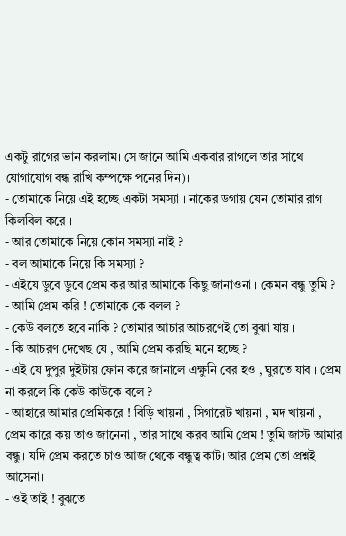একটু রাগের ভান করলাম। সে জানে আমি একবার রাগলে তার সাথে যোগাযোগ বন্ধ রাখি কম্পক্ষে পনের দিন)।
- তোমাকে নিয়ে এই হচ্ছে একটা সমস্যা । নাকের ডগায় যেন তোমার রাগ কিলবিল করে ।
- আর তোমাকে নিয়ে কোন সমস্যা নাই ?
- বল আমাকে নিয়ে কি সমস্যা ?
- এইযে ডুবে ডুবে প্রেম কর আর আমাকে কিছু জানাওনা । কেমন বন্ধু তুমি ?
- আমি প্রেম করি ! তোমাকে কে বলল ?
- কেউ বলতে হবে নাকি ? তোমার আচার আচরণেই তো বুঝা যায় ।
- কি আচরণ দেখেছ যে , আমি প্রেম করছি মনে হচ্ছে ?
- এই যে দুপুর দুইটায় ফোন করে জানালে এক্ষুনি বের হও , ঘুরতে যাব । প্রেম না করলে কি কেউ কাউকে বলে ?
- আহারে আমার প্রেমিকরে ! বিড়ি খায়না , সিগারেট খায়না , মদ খায়না , প্রেম কারে কয় তাও জানেনা , তার সাথে করব আমি প্রেম ! তুমি জাস্ট আমার বন্ধু। যদি প্রেম করতে চাও আজ থেকে বন্ধুত্ব কাট। আর প্রেম তো প্রশ্নই আসেনা।
- ওই তাই ! বুঝতে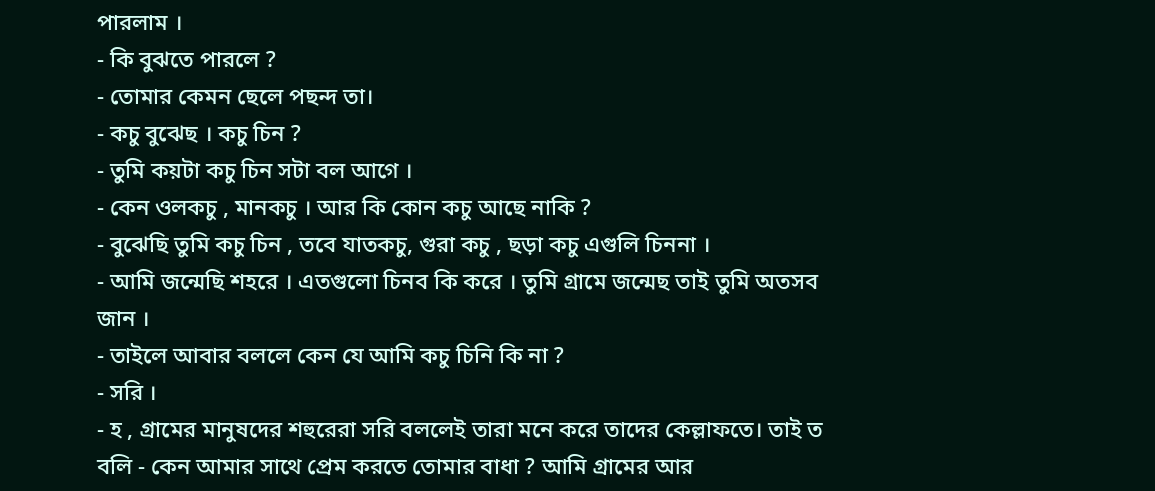পারলাম ।
- কি বুঝতে পারলে ?
- তোমার কেমন ছেলে পছন্দ তা।
- কচু বুঝেছ । কচু চিন ?
- তুমি কয়টা কচু চিন সটা বল আগে ।
- কেন ওলকচু , মানকচু । আর কি কোন কচু আছে নাকি ?
- বুঝেছি তুমি কচু চিন , তবে যাতকচু, গুরা কচু , ছড়া কচু এগুলি চিননা ।
- আমি জন্মেছি শহরে । এতগুলো চিনব কি করে । তুমি গ্রামে জন্মেছ তাই তুমি অতসব জান ।
- তাইলে আবার বললে কেন যে আমি কচু চিনি কি না ?
- সরি ।
- হ , গ্রামের মানুষদের শহুরেরা সরি বললেই তারা মনে করে তাদের কেল্লাফতে। তাই ত বলি - কেন আমার সাথে প্রেম করতে তোমার বাধা ? আমি গ্রামের আর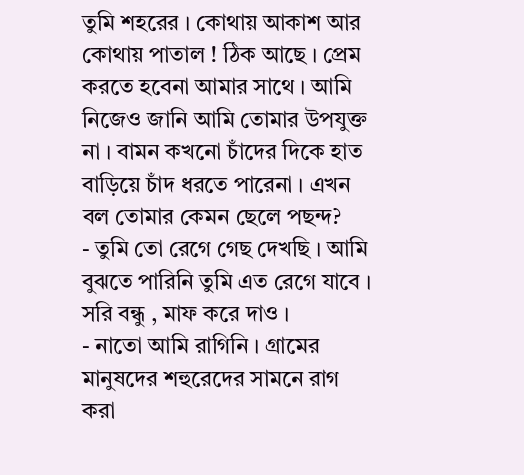তুমি শহরের । কোথায় আকাশ আর কোথায় পাতাল ! ঠিক আছে । প্রেম করতে হবেনা আমার সাথে । আমি নিজেও জানি আমি তোমার উপযুক্ত না । বামন কখনো চাঁদের দিকে হাত বাড়িয়ে চাঁদ ধরতে পারেনা । এখন বল তোমার কেমন ছেলে পছন্দ?
- তুমি তো রেগে গেছ দেখছি । আমি বুঝতে পারিনি তুমি এত রেগে যাবে । সরি বন্ধু , মাফ করে দাও ।
- নাতো আমি রাগিনি । গ্রামের মানুষদের শহুরেদের সামনে রাগ করা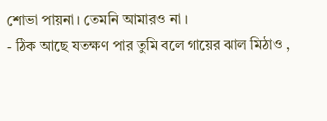শোভা পায়না। তেমনি আমারও না ।
- ঠিক আছে যতক্ষণ পার তুমি বলে গায়ের ঝাল মিঠাও ,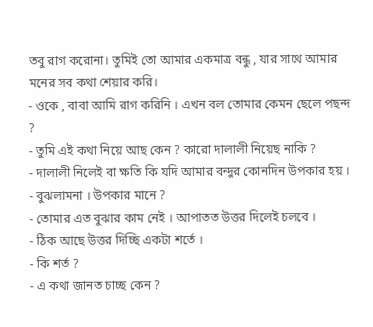তবু রাগ করোনা। তুমিই তো আমার একমাত্র বন্ধু , যার সাথে আমার মনের সব কথা শেয়ার করি।
- ওকে , বাবা আমি রাগ করিনি । এখন বল তোমার কেমন ছেলে পছন্দ ?
- তুমি এই কথা নিয়ে আছ কেন ? কারো দালালী নিয়েছ নাকি ?
- দালালী নিলেই বা ক্ষতি কি যদি আমার বন্দুর কোনদিন উপকার হয় ।
- বুঝলামনা । উপকার মানে ?
- তোমার এত বুঝার কাম নেই । আপাতত উত্তর দিলেই চলবে ।
- ঠিক আছে উত্তর দিচ্ছি একটা শর্তে ।
- কি শর্ত ?
- এ কথা জানত চাচ্ছ কেন ?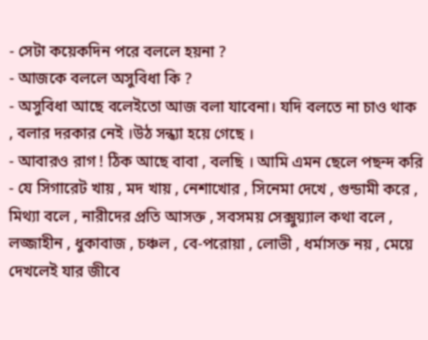- সেটা কয়েকদিন পরে বললে হয়না ?
- আজকে বললে অসুবিধা কি ?
- অসুবিধা আছে বলেইতো আজ বলা যাবেনা। যদি বলতে না চাও থাক , বলার দরকার নেই ।উঠ সন্ধ্যা হয়ে গেছে ।
- আবারও রাগ ! ঠিক আছে বাবা , বলছি । আমি এমন ছেলে পছন্দ করি - যে সিগারেট খায় , মদ খায় , নেশাখোর , সিনেমা দেখে , গুন্ডামী করে , মিথ্যা বলে , নারীদের প্রতি আসক্ত , সবসময় সেক্সুয়্যাল কথা বলে , লজ্জাহীন , ধুকাবাজ , চঞ্চল , বে-পরোয়া , লোভী , ধর্মাসক্ত নয় , মেয়ে দেখলেই যার জীবে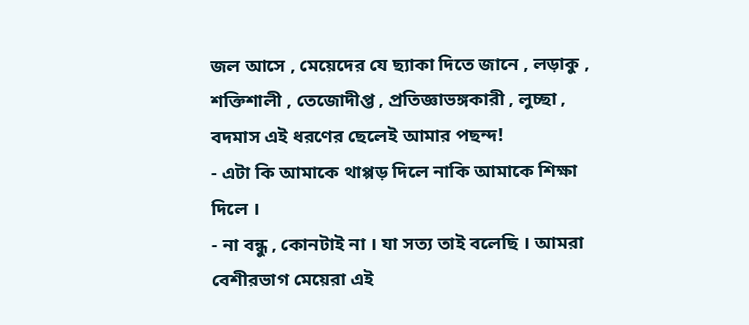জল আসে , মেয়েদের যে ছ্যাকা দিতে জানে , লড়াকু , শক্তিশালী , তেজোদীপ্ত , প্রতিজ্ঞাভঙ্গকারী , লুচ্ছা , বদমাস এই ধরণের ছেলেই আমার পছন্দ!
- এটা কি আমাকে থাপ্পড় দিলে নাকি আমাকে শিক্ষা দিলে ।
- না বন্ধু , কোনটাই না । যা সত্য তাই বলেছি । আমরা বেশীরভাগ মেয়েরা এই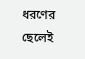ধরণের ছেলেই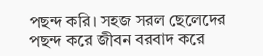পছন্দ করি। সহজ সরল ছেলেদের পছন্দ করে জীবন বরবাদ করে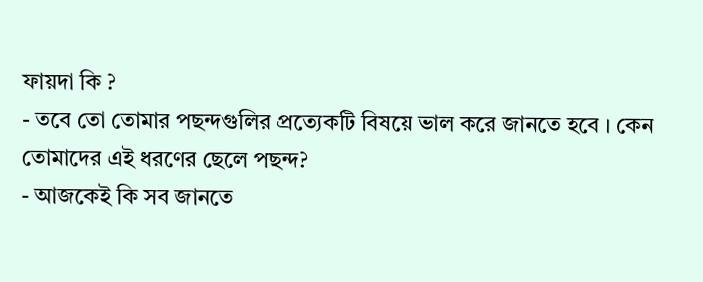ফায়দা কি ?
- তবে তো তোমার পছন্দগুলির প্রত্যেকটি বিষয়ে ভাল করে জানতে হবে । কেন তোমাদের এই ধরণের ছেলে পছন্দ?
- আজকেই কি সব জানতে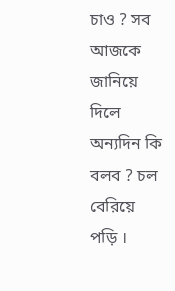চাও ? সব আজকে জানিয়ে দিলে অন্যদিন কি বলব ? চল বেরিয়ে পড়ি ।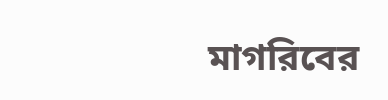মাগরিবের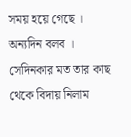সময় হয়ে গেছে । অন্যদিন বলব ।
সেদিনকার মত তার কাছ থেকে বিদায় নিলাম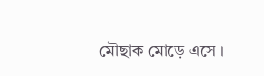মৌছাক মোড়ে এসে ।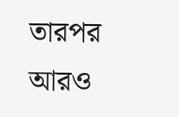তারপর আরও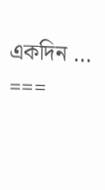একদিন …
===